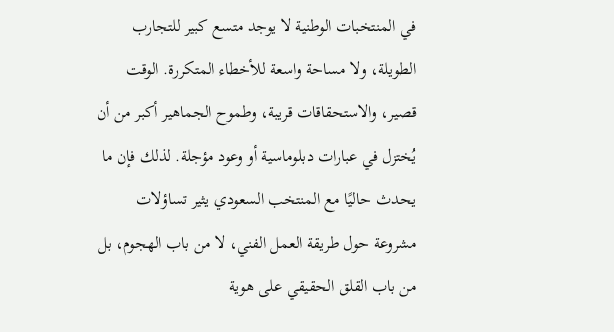في المنتخبات الوطنية لا يوجد متسع كبير للتجارب الطويلة، ولا مساحة واسعة للأخطاء المتكررة. الوقت قصير، والاستحقاقات قريبة، وطموح الجماهير أكبر من أن يُختزل في عبارات دبلوماسية أو وعود مؤجلة. لذلك فإن ما يحدث حاليًا مع المنتخب السعودي يثير تساؤلات مشروعة حول طريقة العمل الفني، لا من باب الهجوم، بل من باب القلق الحقيقي على هوية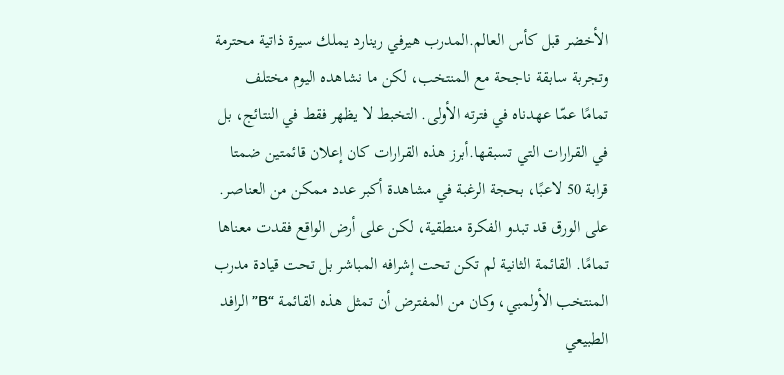الأخضر قبل كأس العالم.المدرب هيرفي رينارد يملك سيرة ذاتية محترمة وتجربة سابقة ناجحة مع المنتخب، لكن ما نشاهده اليوم مختلف تمامًا عمّا عهدناه في فترته الأولى. التخبط لا يظهر فقط في النتائج، بل في القرارات التي تسبقها.أبرز هذه القرارات كان إعلان قائمتين ضمتا قرابة 50 لاعبًا، بحجة الرغبة في مشاهدة أكبر عدد ممكن من العناصر. على الورق قد تبدو الفكرة منطقية، لكن على أرض الواقع فقدت معناها تمامًا. القائمة الثانية لم تكن تحت إشرافه المباشر بل تحت قيادة مدرب المنتخب الأولمبي، وكان من المفترض أن تمثل هذه القائمة “B” الرافد الطبيعي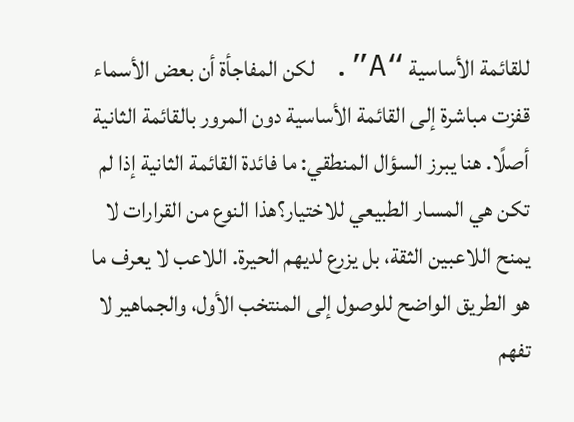للقائمة الأساسية “A”. لكن المفاجأة أن بعض الأسماء قفزت مباشرة إلى القائمة الأساسية دون المرور بالقائمة الثانية أصلًا. هنا يبرز السؤال المنطقي: ما فائدة القائمة الثانية إذا لم تكن هي المسار الطبيعي للاختيار؟هذا النوع من القرارات لا يمنح اللاعبين الثقة، بل يزرع لديهم الحيرة. اللاعب لا يعرف ما هو الطريق الواضح للوصول إلى المنتخب الأول، والجماهير لا تفهم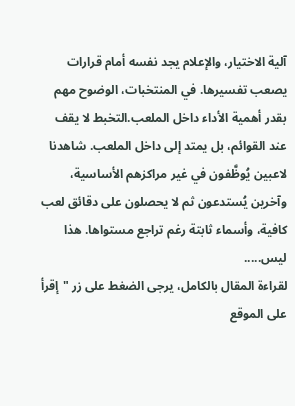آلية الاختيار، والإعلام يجد نفسه أمام قرارات يصعب تفسيرها. في المنتخبات، الوضوح مهم بقدر أهمية الأداء داخل الملعب.التخبط لا يقف عند القوائم، بل يمتد إلى داخل الملعب. شاهدنا لاعبين يُوظَّفون في غير مراكزهم الأساسية، وآخرين يُستدعون ثم لا يحصلون على دقائق لعب كافية، وأسماء ثابتة رغم تراجع مستواها. هذا ليس.....
لقراءة المقال بالكامل، يرجى الضغط على زر "إقرأ على الموقع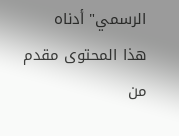الرسمي" أدناه
هذا المحتوى مقدم من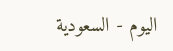اليوم - السعودية